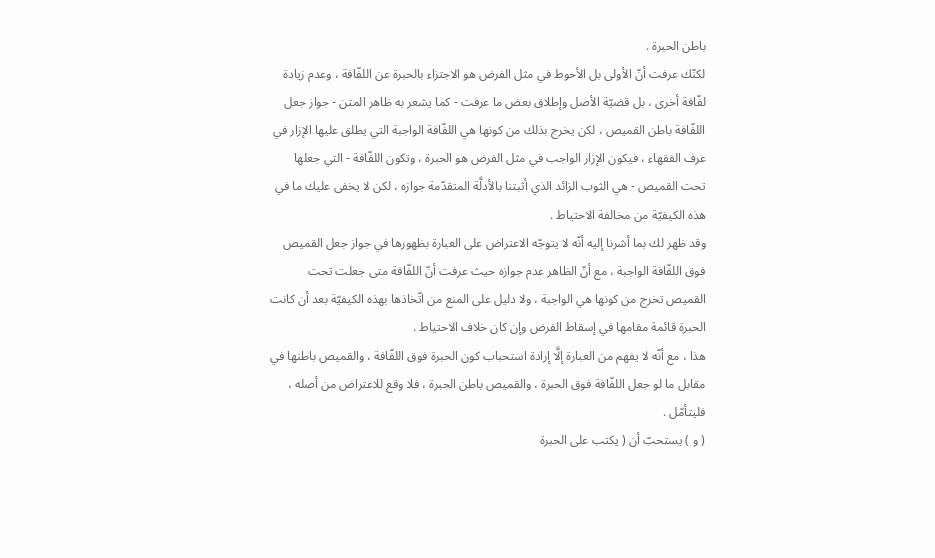باطن الحبرة .
لكنّك عرفت أنّ الأولى بل الأحوط في مثل الفرض هو الاجتزاء بالحبرة عن اللفّافة ، وعدم زيادة لفّافة أخرى ، بل قضيّة الأصل وإطلاق بعض ما عرفت - كما يشعر به ظاهر المتن - جواز جعل اللفّافة باطن القميص ، لكن يخرج بذلك من كونها هي اللفّافة الواجبة التي يطلق عليها الإزار في عرف الفقهاء ، فيكون الإزار الواجب في مثل الفرض هو الحبرة ، وتكون اللفّافة - التي جعلها تحت القميص - هي الثوب الزائد الذي أثبتنا بالأدلَّة المتقدّمة جوازه ، لكن لا يخفى عليك ما في هذه الكيفيّة من مخالفة الاحتياط .
وقد ظهر لك بما أشرنا إليه أنّه لا يتوجّه الاعتراض على العبارة بظهورها في جواز جعل القميص فوق اللفّافة الواجبة ، مع أنّ الظاهر عدم جوازه حيث عرفت أنّ اللفّافة متى جعلت تحت القميص تخرج من كونها هي الواجبة ، ولا دليل على المنع من اتّخاذها بهذه الكيفيّة بعد أن كانت الحبرة قائمة مقامها في إسقاط الفرض وإن كان خلاف الاحتياط .
هذا ، مع أنّه لا يفهم من العبارة إلَّا إرادة استحباب كون الحبرة فوق اللفّافة ، والقميص باطنها في مقابل ما لو جعل اللفّافة فوق الحبرة ، والقميص باطن الحبرة ، فلا وقع للاعتراض من أصله ، فليتأمّل .
( و ) يستحبّ أن ( يكتب على الحبرة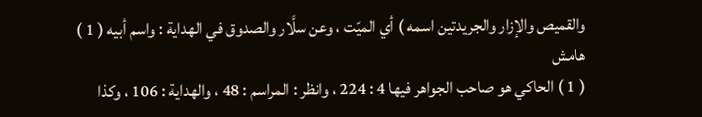والقميص والإزار والجريدتين اسمه ) أي الميّت ، وعن سلَّار والصدوق في الهداية : واسم أبيه ( 1 )
هامش
( 1 ) الحاكي هو صاحب الجواهر فيها 4 : 224 ، وانظر : المراسم : 48 ، والهداية : 106 ، وكذا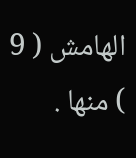الهامش ( 9 ) منها .